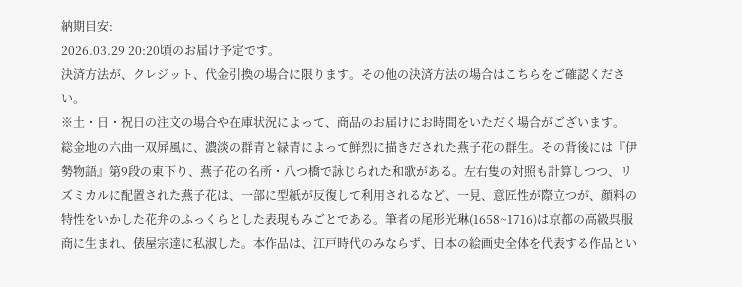納期目安:
2026.03.29 20:20頃のお届け予定です。
決済方法が、クレジット、代金引換の場合に限ります。その他の決済方法の場合はこちらをご確認ください。
※土・日・祝日の注文の場合や在庫状況によって、商品のお届けにお時間をいただく場合がございます。
総金地の六曲一双屏風に、濃淡の群青と緑青によって鮮烈に描きだされた燕子花の群生。その背後には『伊勢物語』第9段の東下り、燕子花の名所・八つ橋で詠じられた和歌がある。左右隻の対照も計算しつつ、リズミカルに配置された燕子花は、一部に型紙が反復して利用されるなど、一見、意匠性が際立つが、顔料の特性をいかした花弁のふっくらとした表現もみごとである。筆者の尾形光琳(1658~1716)は京都の高級呉服商に生まれ、俵屋宗達に私淑した。本作品は、江戸時代のみならず、日本の絵画史全体を代表する作品とい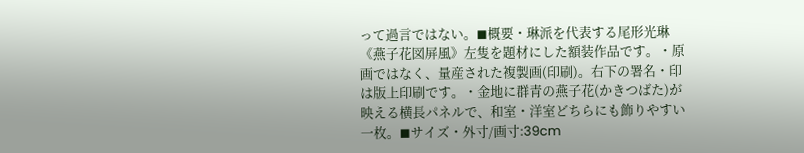って過言ではない。◼概要・琳派を代表する尾形光琳《燕子花図屏風》左隻を題材にした額装作品です。・原画ではなく、量産された複製画(印刷)。右下の署名・印は版上印刷です。・金地に群青の燕子花(かきつばた)が映える横長パネルで、和室・洋室どちらにも飾りやすい一枚。◼サイズ・外寸/画寸:39cm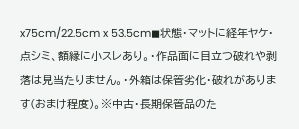x75cm/22.5cm x 53.5cm◼状態・マットに経年ヤケ・点シミ、額縁に小スレあり。・作品面に目立つ破れや剥落は見当たりません。・外箱は保管劣化・破れがあります(おまけ程度)。※中古・長期保管品のた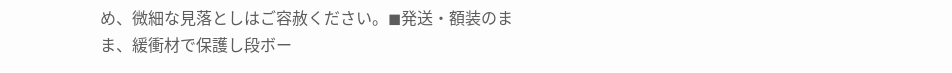め、微細な見落としはご容赦ください。◼発送・額装のまま、緩衝材で保護し段ボー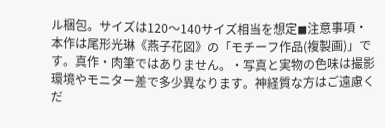ル梱包。サイズは120〜140サイズ相当を想定◼注意事項・本作は尾形光琳《燕子花図》の「モチーフ作品(複製画)」です。真作・肉筆ではありません。・写真と実物の色味は撮影環境やモニター差で多少異なります。神経質な方はご遠慮くだ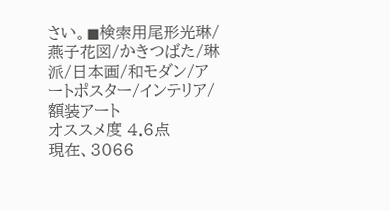さい。◼検索用尾形光琳/燕子花図/かきつばた/琳派/日本画/和モダン/アートポスター/インテリア/額装アート
オススメ度 4.6点
現在、3066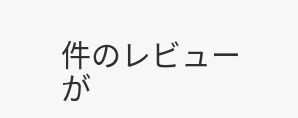件のレビューが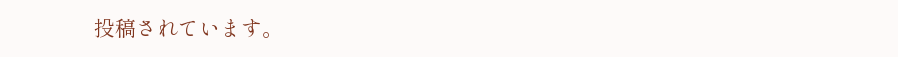投稿されています。